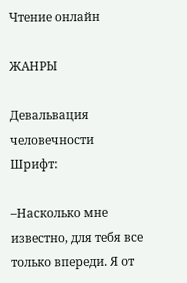Чтение онлайн

ЖАНРЫ

Девальвация человечности
Шрифт:

–Насколько мне известно, для тебя все только впереди. Я от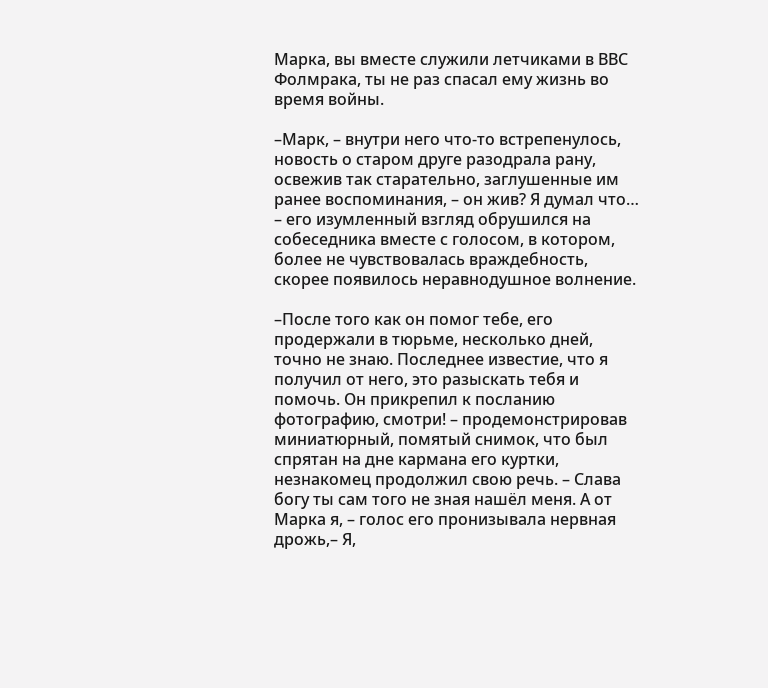Марка, вы вместе служили летчиками в ВВС Фолмрака, ты не раз спасал ему жизнь во время войны.

–Марк, – внутри него что-то встрепенулось, новость о старом друге разодрала рану, освежив так старательно, заглушенные им ранее воспоминания, – он жив? Я думал что… – его изумленный взгляд обрушился на собеседника вместе с голосом, в котором, более не чувствовалась враждебность, скорее появилось неравнодушное волнение.

–После того как он помог тебе, его продержали в тюрьме, несколько дней, точно не знаю. Последнее известие, что я получил от него, это разыскать тебя и помочь. Он прикрепил к посланию фотографию, смотри! – продемонстрировав миниатюрный, помятый снимок, что был спрятан на дне кармана его куртки, незнакомец продолжил свою речь. – Слава богу ты сам того не зная нашёл меня. А от Марка я, – голос его пронизывала нервная дрожь,– Я,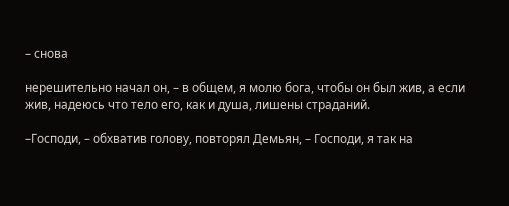– снова

нерешительно начал он, – в общем, я молю бога, чтобы он был жив, а если жив, надеюсь что тело его, как и душа, лишены страданий.

–Господи, – обхватив голову, повторял Демьян, – Господи, я так на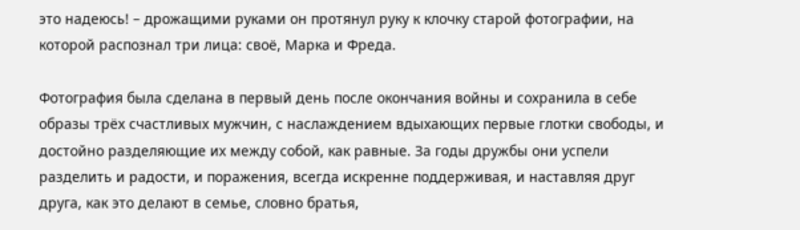это надеюсь! – дрожащими руками он протянул руку к клочку старой фотографии, на которой распознал три лица: своё, Марка и Фреда.

Фотография была сделана в первый день после окончания войны и сохранила в себе образы трёх счастливых мужчин, с наслаждением вдыхающих первые глотки свободы, и достойно разделяющие их между собой, как равные. За годы дружбы они успели разделить и радости, и поражения, всегда искренне поддерживая, и наставляя друг друга, как это делают в семье, словно братья,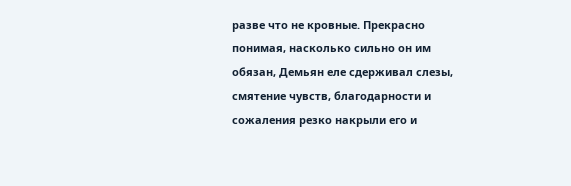разве что не кровные. Прекрасно понимая, насколько сильно он им обязан, Демьян еле сдерживал слезы, смятение чувств, благодарности и сожаления резко накрыли его и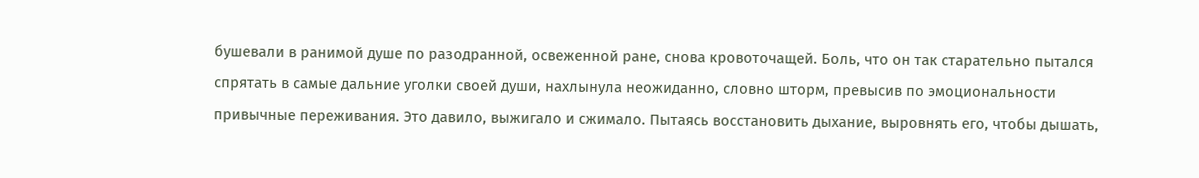бушевали в ранимой душе по разодранной, освеженной ране, снова кровоточащей. Боль, что он так старательно пытался спрятать в самые дальние уголки своей души, нахлынула неожиданно, словно шторм, превысив по эмоциональности привычные переживания. Это давило, выжигало и сжимало. Пытаясь восстановить дыхание, выровнять его, чтобы дышать,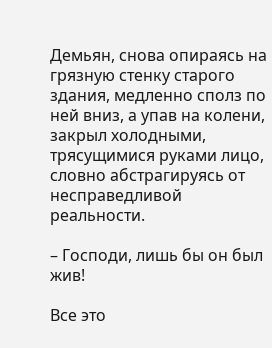Демьян, снова опираясь на грязную стенку старого здания, медленно сполз по ней вниз, а упав на колени, закрыл холодными, трясущимися руками лицо, словно абстрагируясь от несправедливой реальности.

– Господи, лишь бы он был жив!

Все это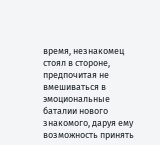время, незнакомец стоял в стороне, предпочитая не вмешиваться в эмоциональные баталии нового знакомого, даруя ему возможность принять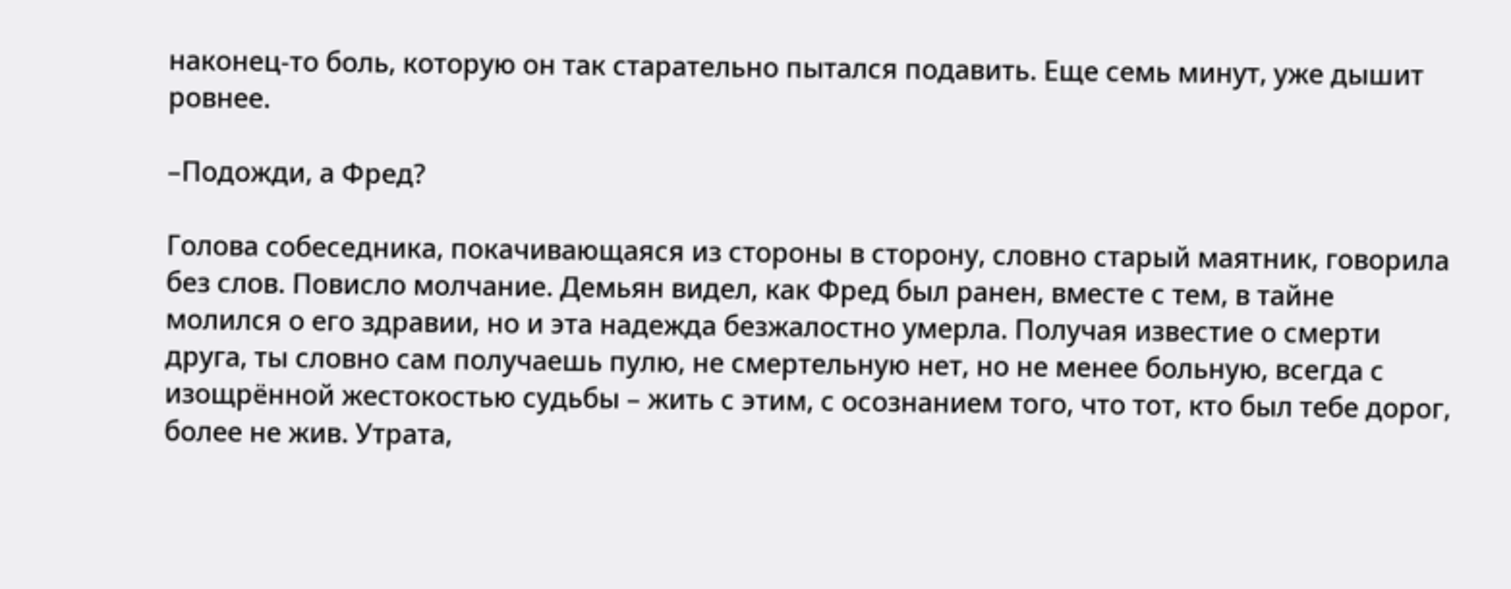наконец-то боль, которую он так старательно пытался подавить. Еще семь минут, уже дышит ровнее.

–Подожди, а Фред?

Голова собеседника, покачивающаяся из стороны в сторону, словно старый маятник, говорила без слов. Повисло молчание. Демьян видел, как Фред был ранен, вместе с тем, в тайне молился о его здравии, но и эта надежда безжалостно умерла. Получая известие о смерти друга, ты словно сам получаешь пулю, не смертельную нет, но не менее больную, всегда с изощрённой жестокостью судьбы – жить с этим, с осознанием того, что тот, кто был тебе дорог, более не жив. Утрата,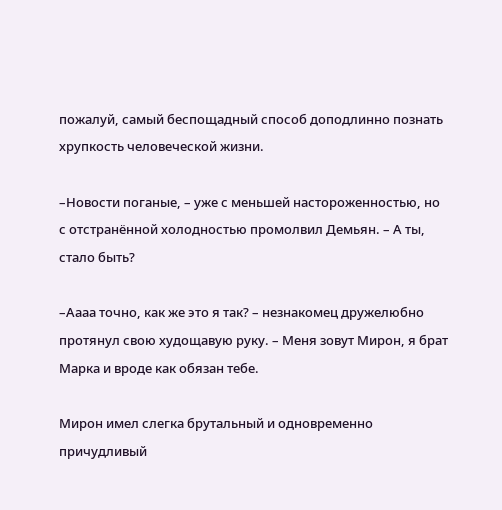пожалуй, самый беспощадный способ доподлинно познать хрупкость человеческой жизни.

–Новости поганые, – уже с меньшей настороженностью, но с отстранённой холодностью промолвил Демьян. – А ты, стало быть?

–Аааа точно, как же это я так? – незнакомец дружелюбно протянул свою худощавую руку. – Меня зовут Мирон, я брат Марка и вроде как обязан тебе.

Мирон имел слегка брутальный и одновременно причудливый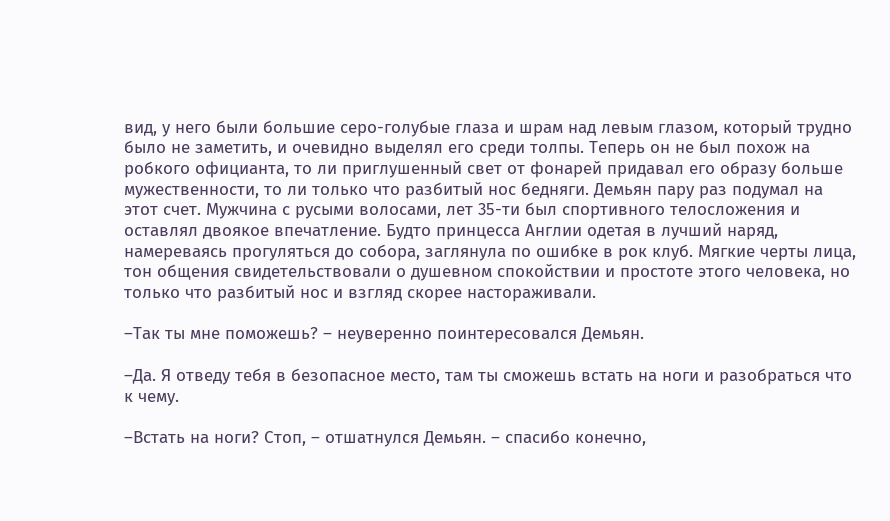вид, у него были большие серо-голубые глаза и шрам над левым глазом, который трудно было не заметить, и очевидно выделял его среди толпы. Теперь он не был похож на робкого официанта, то ли приглушенный свет от фонарей придавал его образу больше мужественности, то ли только что разбитый нос бедняги. Демьян пару раз подумал на этот счет. Мужчина с русыми волосами, лет 35-ти был спортивного телосложения и оставлял двоякое впечатление. Будто принцесса Англии одетая в лучший наряд, намереваясь прогуляться до собора, заглянула по ошибке в рок клуб. Мягкие черты лица, тон общения свидетельствовали о душевном спокойствии и простоте этого человека, но только что разбитый нос и взгляд скорее настораживали.

–Так ты мне поможешь? – неуверенно поинтересовался Демьян.

–Да. Я отведу тебя в безопасное место, там ты сможешь встать на ноги и разобраться что к чему.

–Встать на ноги? Стоп, – отшатнулся Демьян. – спасибо конечно,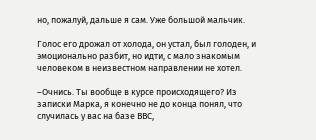но, пожалуй, дальше я сам. Уже большой мальчик.

Голос его дрожал от холода, он устал, был голоден, и эмоционально разбит, но идти, с мало знакомым человеком в неизвестном направлении не хотел.

–Очнись. Ты вообще в курсе происходящего? Из записки Марка, я конечно не до конца понял, что случилась у вас на базе ВВС,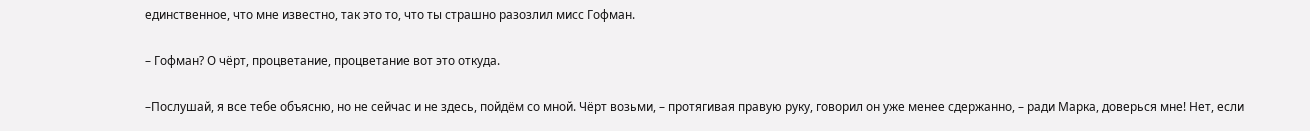единственное, что мне известно, так это то, что ты страшно разозлил мисс Гофман.

– Гофман? О чёрт, процветание, процветание вот это откуда.

–Послушай, я все тебе объясню, но не сейчас и не здесь, пойдём со мной. Чёрт возьми, – протягивая правую руку, говорил он уже менее сдержанно, – ради Марка, доверься мне! Нет, если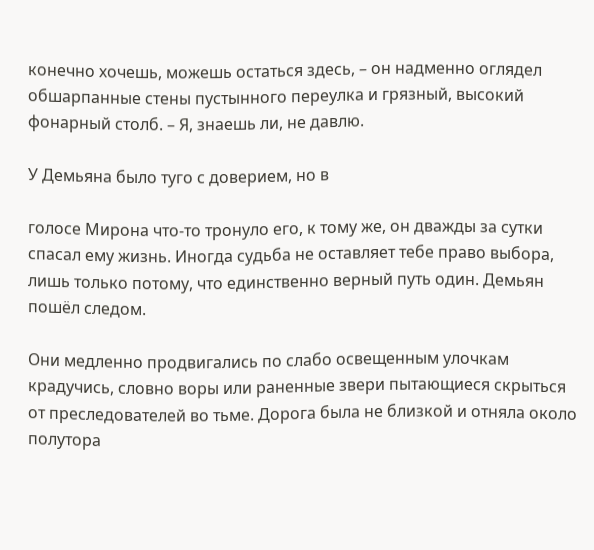конечно хочешь, можешь остаться здесь, – он надменно оглядел обшарпанные стены пустынного переулка и грязный, высокий фонарный столб. – Я, знаешь ли, не давлю.

У Демьяна было туго с доверием, но в

голосе Мирона что-то тронуло его, к тому же, он дважды за сутки спасал ему жизнь. Иногда судьба не оставляет тебе право выбора, лишь только потому, что единственно верный путь один. Демьян пошёл следом.

Они медленно продвигались по слабо освещенным улочкам крадучись, словно воры или раненные звери пытающиеся скрыться от преследователей во тьме. Дорога была не близкой и отняла около полутора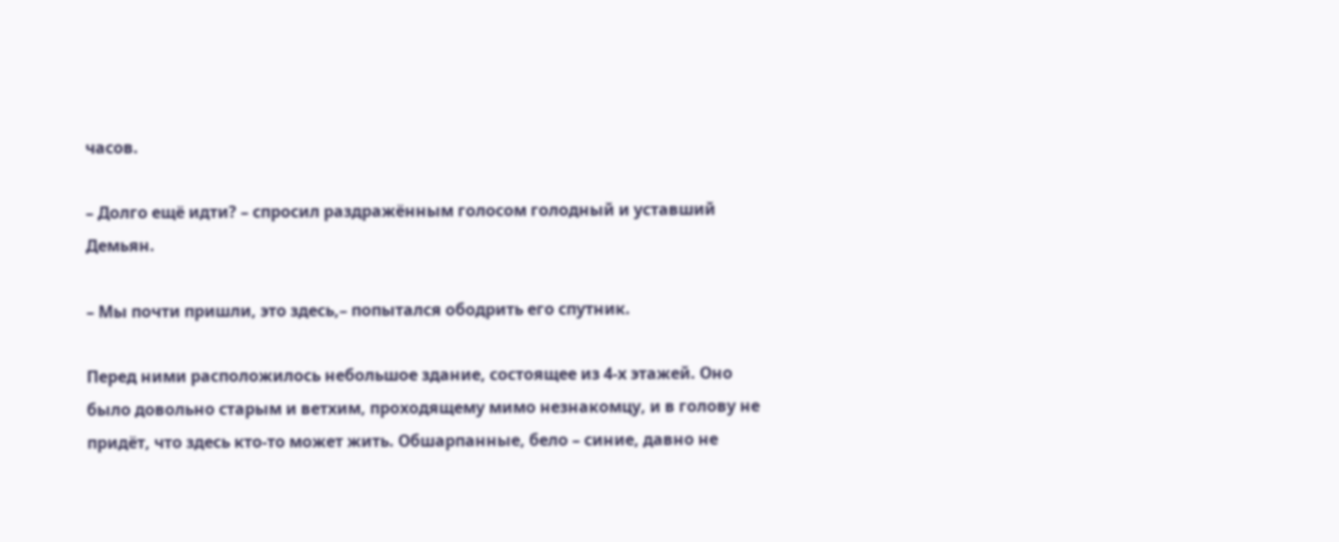часов.

– Долго ещё идти? – спросил раздражённым голосом голодный и уставший Демьян.

– Мы почти пришли, это здесь,– попытался ободрить его спутник.

Перед ними расположилось небольшое здание, состоящее из 4-х этажей. Оно было довольно старым и ветхим, проходящему мимо незнакомцу, и в голову не придёт, что здесь кто-то может жить. Обшарпанные, бело – синие, давно не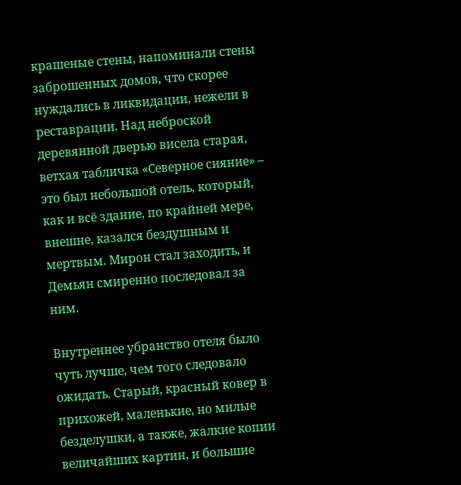крашеные стены, напоминали стены заброшенных домов, что скорее нуждались в ликвидации, нежели в реставрации. Над неброской деревянной дверью висела старая, ветхая табличка «Северное сияние» – это был небольшой отель, который, как и всё здание, по крайней мере, внешне, казался бездушным и мертвым. Мирон стал заходить, и Демьян смиренно последовал за ним.

Внутреннее убранство отеля было чуть лучше, чем того следовало ожидать. Старый, красный ковер в прихожей, маленькие, но милые безделушки, а также, жалкие копии величайших картин, и большие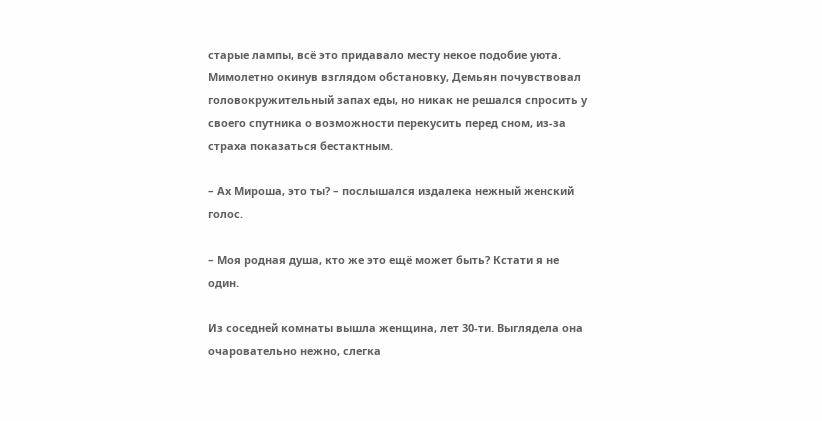старые лампы, всё это придавало месту некое подобие уюта. Мимолетно окинув взглядом обстановку, Демьян почувствовал головокружительный запах еды, но никак не решался спросить у своего спутника о возможности перекусить перед сном, из-за страха показаться бестактным.

– Ах Мироша, это ты? – послышался издалека нежный женский голос.

– Моя родная душа, кто же это ещё может быть? Кстати я не один.

Из соседней комнаты вышла женщина, лет 30-ти. Выглядела она очаровательно нежно, слегка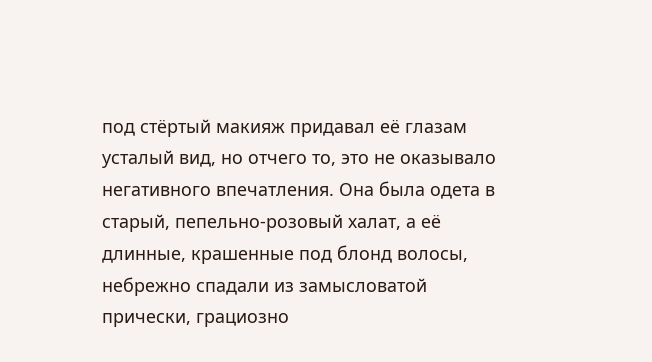под стёртый макияж придавал её глазам усталый вид, но отчего то, это не оказывало негативного впечатления. Она была одета в старый, пепельно-розовый халат, а её длинные, крашенные под блонд волосы, небрежно спадали из замысловатой прически, грациозно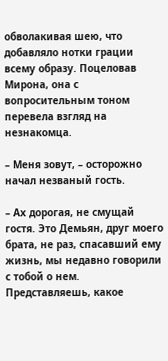обволакивая шею, что добавляло нотки грации всему образу. Поцеловав Мирона, она с вопросительным тоном перевела взгляд на незнакомца.

– Меня зовут, – осторожно начал незваный гость.

– Ах дорогая, не смущай гостя. Это Демьян, друг моего брата, не раз, спасавший ему жизнь, мы недавно говорили с тобой о нем. Представляешь, какое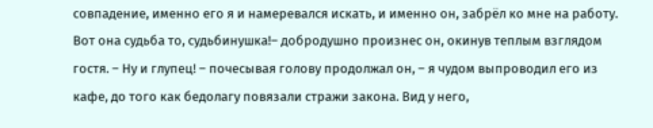совпадение, именно его я и намеревался искать, и именно он, забрёл ко мне на работу. Вот она судьба то, судьбинушка!– добродушно произнес он, окинув теплым взглядом гостя. – Ну и глупец! – почесывая голову продолжал он, – я чудом выпроводил его из кафе, до того как бедолагу повязали стражи закона. Вид у него,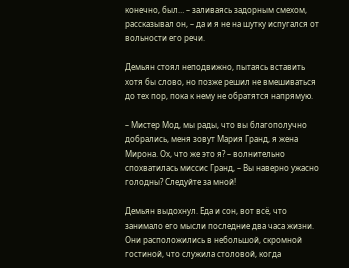конечно, был… – заливаясь задорным смехом, рассказывал он, – да и я не на шутку испугался от вольности его речи.

Демьян стоял неподвижно, пытаясь вставить хотя бы слово, но позже решил не вмешиваться до тех пор, пока к нему не обратятся напрямую.

– Мистер Мод, мы рады, что вы благополучно добрались, меня зовут Мария Гранд, я жена Мирона. Ох, что же это я? – волнительно спохватилась миссис Гранд, – Вы наверно ужасно голодны? Следуйте за мной!

Демьян выдохнул. Еда и сон, вот всё, что занимало его мысли последние два часа жизни. Они расположились в небольшой, скромной гостиной, что служила столовой, когда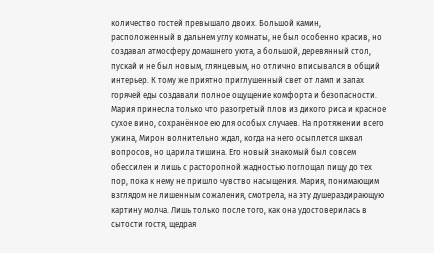количество гостей превышало двоих. Большой камин, расположенный в дальнем углу комнаты, не был особенно красив, но создавал атмосферу домашнего уюта, а большой, деревянный стол, пускай и не был новым, глянцевым, но отлично вписывался в общий интерьер. К тому же приятно приглушенный свет от ламп и запах горячей еды создавали полное ощущение комфорта и безопасности. Мария принесла только что разогретый плов из дикого риса и красное сухое вино, сохранённое ею для особых случаев. На протяжении всего ужина, Мирон волнительно ждал, когда на него осыплется шквал вопросов, но царила тишина. Его новый знакомый был совсем обессилен и лишь с расторопной жадностью поглощал пищу до тех пор, пока к нему не пришло чувство насыщения. Мария, понимающим взглядом не лишенным сожаления, смотрела, на эту душераздирающую картину молча. Лишь только после того, как она удостоверилась в сытости гостя, щедрая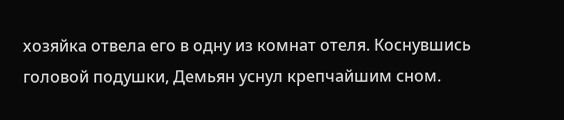хозяйка отвела его в одну из комнат отеля. Коснувшись головой подушки, Демьян уснул крепчайшим сном.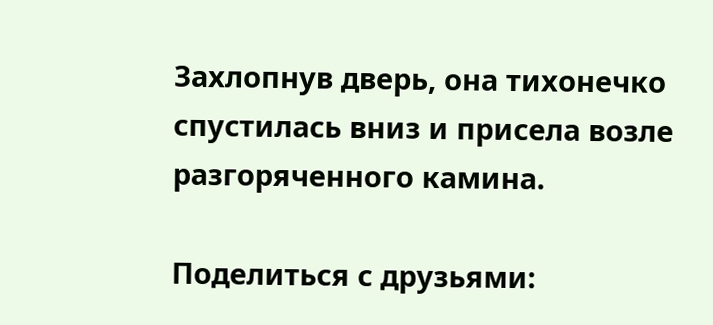Захлопнув дверь, она тихонечко спустилась вниз и присела возле разгоряченного камина.

Поделиться с друзьями: